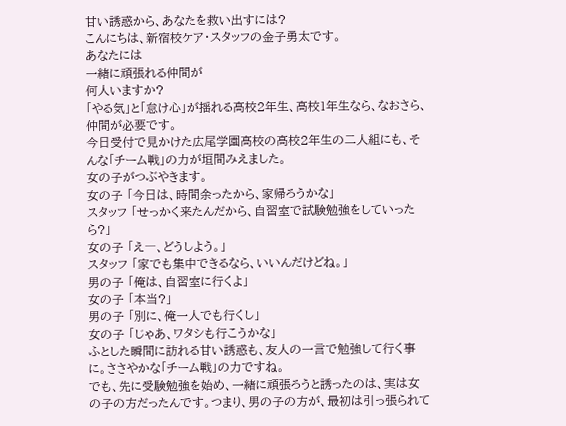甘い誘惑から、あなたを救い出すには?
こんにちは、新宿校ケア・スタッフの金子勇太です。
あなたには
一緒に頑張れる仲間が
何人いますか?
「やる気」と「怠け心」が揺れる高校2年生、高校1年生なら、なおさら、仲間が必要です。
今日受付で見かけた広尾学園高校の高校2年生の二人組にも、そんな「チーム戦」の力が垣間みえました。
女の子がつぶやきます。
女の子 「今日は、時間余ったから、家帰ろうかな」
スタッフ 「せっかく来たんだから、自習室で試験勉強をしていったら?」
女の子 「え―、どうしよう。」
スタッフ 「家でも集中できるなら、いいんだけどね。」
男の子 「俺は、自習室に行くよ」
女の子 「本当?」
男の子 「別に、俺一人でも行くし」
女の子 「じゃあ、ワタシも行こうかな」
ふとした瞬間に訪れる甘い誘惑も、友人の一言で勉強して行く事に。ささやかな「チーム戦」の力ですね。
でも、先に受験勉強を始め、一緒に頑張ろうと誘ったのは、実は女の子の方だったんです。つまり、男の子の方が、最初は引っ張られて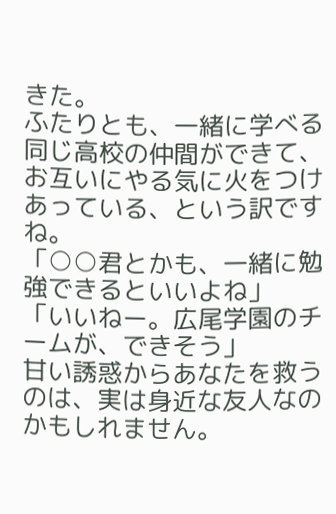きた。
ふたりとも、一緒に学べる同じ高校の仲間ができて、お互いにやる気に火をつけあっている、という訳ですね。
「○○君とかも、一緒に勉強できるといいよね」
「いいねー。広尾学園のチームが、できそう」
甘い誘惑からあなたを救うのは、実は身近な友人なのかもしれません。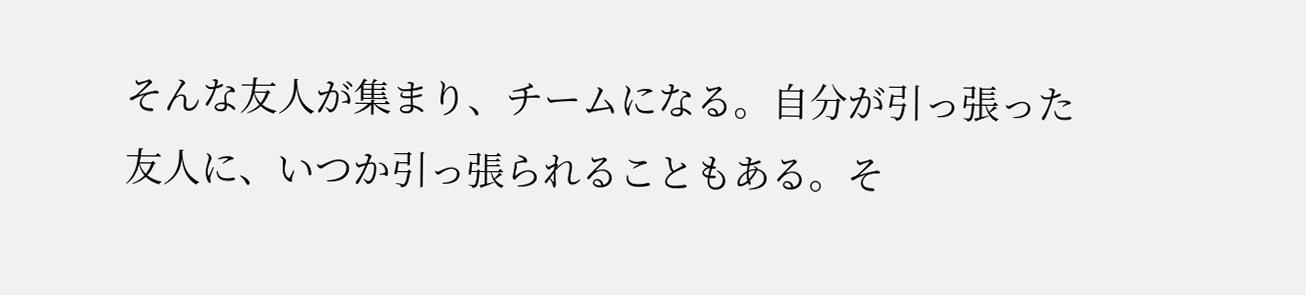そんな友人が集まり、チームになる。自分が引っ張った友人に、いつか引っ張られることもある。そ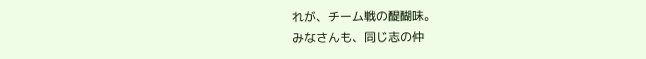れが、チーム戦の醍醐味。
みなさんも、同じ志の仲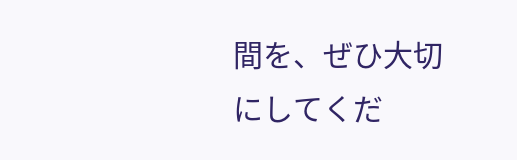間を、ぜひ大切にしてくだ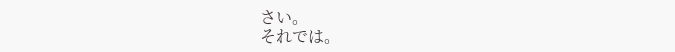さい。
それでは。